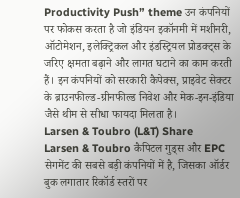Productivity Push” theme उन कंपनियों पर फोकस करता है जो इंडियन इकॉनमी में मशीनरी, ऑटोमेशन, इलेक्ट्रिकल और इंडस्ट्रियल प्रोडक्ट्स के जरिए क्षमता बढ़ाने और लागत घटाने का काम करती हैं। इन कंपनियों को सरकारी कैपेक्स, प्राइवेट सेक्टर के ब्राउनफील्ड‑ग्रीनफील्ड निवेश और मेक‑इन‑इंडिया जैसे थीम से सीधा फायदा मिलता है।
Larsen & Toubro (L&T) Share
Larsen & Toubro कैपिटल गुड्स और EPC सेगमेंट की सबसे बड़ी कंपनियों में है, जिसका ऑर्डर बुक लगातार रिकॉर्ड स्तरों पर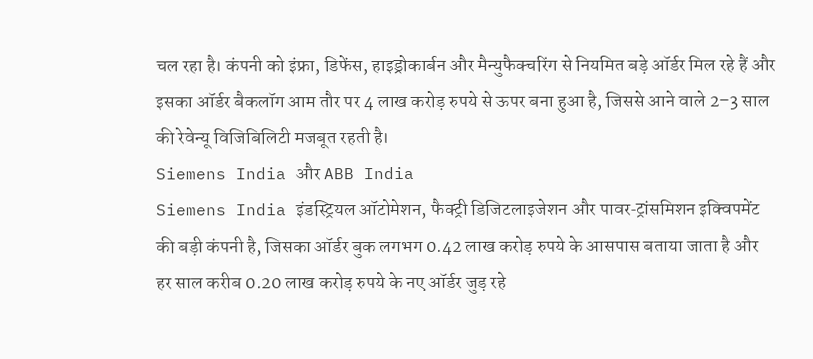चल रहा है। कंपनी को इंफ्रा, डिफेंस, हाइड्रोकार्बन और मैन्युफैक्चरिंग से नियमित बड़े ऑर्डर मिल रहे हैं और इसका ऑर्डर बैकलॉग आम तौर पर 4 लाख करोड़ रुपये से ऊपर बना हुआ है, जिससे आने वाले 2–3 साल की रेवेन्यू विजिबिलिटी मजबूत रहती है।
Siemens India और ABB India
Siemens India इंडस्ट्रियल ऑटोमेशन, फैक्ट्री डिजिटलाइजेशन और पावर‑ट्रांसमिशन इक्विपमेंट की बड़ी कंपनी है, जिसका ऑर्डर बुक लगभग 0.42 लाख करोड़ रुपये के आसपास बताया जाता है और हर साल करीब 0.20 लाख करोड़ रुपये के नए ऑर्डर जुड़ रहे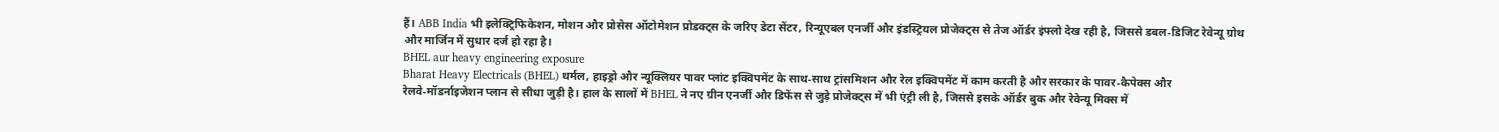हैं। ABB India भी इलेक्ट्रिफिकेशन, मोशन और प्रोसेस ऑटोमेशन प्रोडक्ट्स के जरिए डेटा सेंटर, रिन्यूएबल एनर्जी और इंडस्ट्रियल प्रोजेक्ट्स से तेज ऑर्डर इंफ्लो देख रही है, जिससे डबल‑डिजिट रेवेन्यू ग्रोथ और मार्जिन में सुधार दर्ज हो रहा है।
BHEL aur heavy engineering exposure
Bharat Heavy Electricals (BHEL) थर्मल, हाइड्रो और न्यूक्लियर पावर प्लांट इक्विपमेंट के साथ‑साथ ट्रांसमिशन और रेल इक्विपमेंट में काम करती है और सरकार के पावर‑कैपेक्स और रेलवे‑मॉडर्नाइजेशन प्लान से सीधा जुड़ी है। हाल के सालों में BHEL ने नए ग्रीन एनर्जी और डिफेंस से जुड़े प्रोजेक्ट्स में भी एंट्री ली है, जिससे इसके ऑर्डर बुक और रेवेन्यू मिक्स में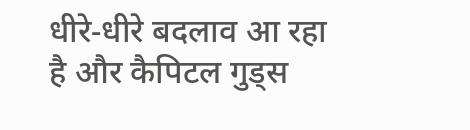धीरे‑धीरे बदलाव आ रहा है और कैपिटल गुड्स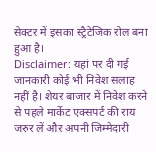सेक्टर में इसका स्ट्रैटेजिक रोल बना हुआ है।
Disclaimer: यहां पर दी गई जानकारी कोई भी निवेश सलाह नहीं है। शेयर बाजार में निवेश करने से पहले मार्केट एक्सपर्ट की राय जरुर लें और अपनी जिम्मेदारी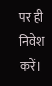पर ही निवेश करें।